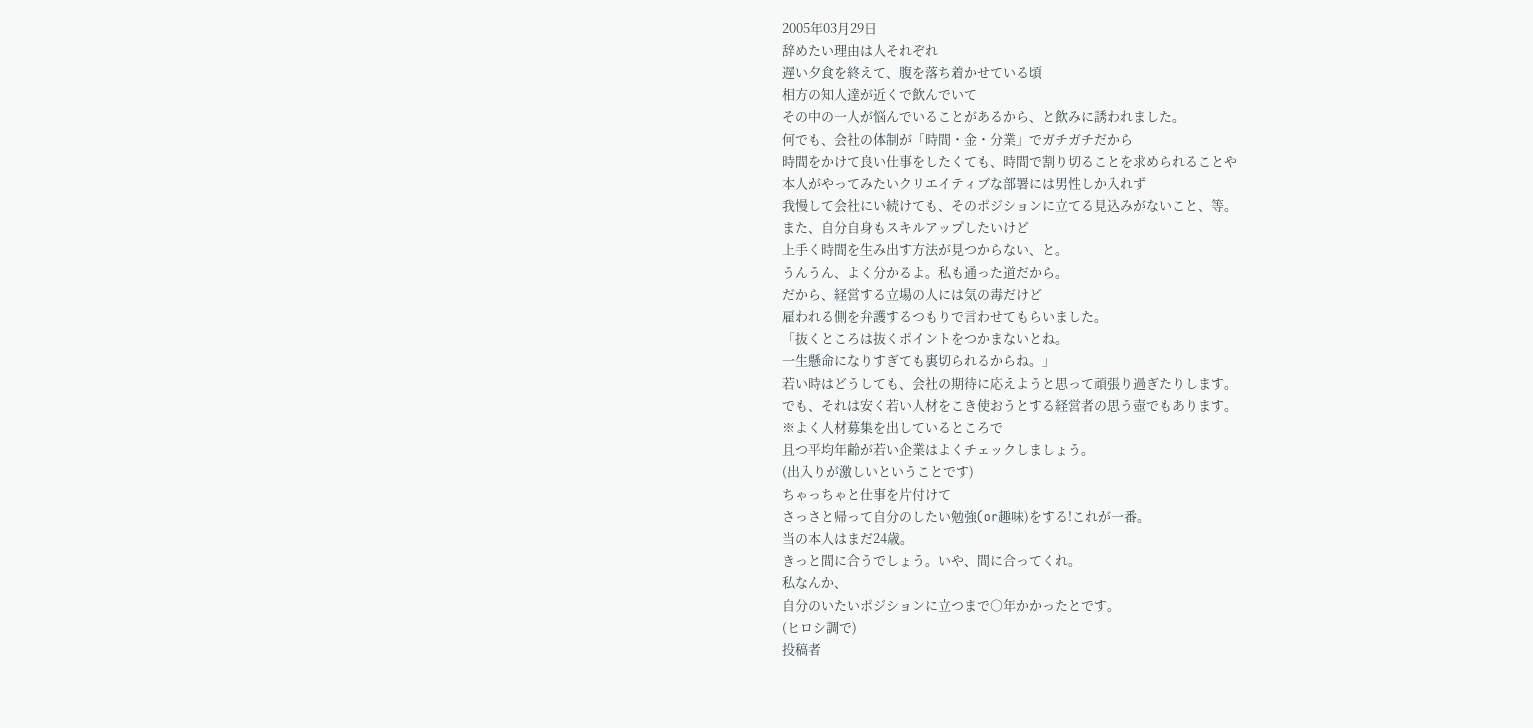2005年03月29日
辞めたい理由は人それぞれ
遅い夕食を終えて、腹を落ち着かせている頃
相方の知人達が近くで飲んでいて
その中の一人が悩んでいることがあるから、と飲みに誘われました。
何でも、会社の体制が「時間・金・分業」でガチガチだから
時間をかけて良い仕事をしたくても、時間で割り切ることを求められることや
本人がやってみたいクリエイティブな部署には男性しか入れず
我慢して会社にい続けても、そのポジションに立てる見込みがないこと、等。
また、自分自身もスキルアップしたいけど
上手く時間を生み出す方法が見つからない、と。
うんうん、よく分かるよ。私も通った道だから。
だから、経営する立場の人には気の毒だけど
雇われる側を弁護するつもりで言わせてもらいました。
「抜くところは抜くポイントをつかまないとね。
一生懸命になりすぎても裏切られるからね。」
若い時はどうしても、会社の期待に応えようと思って頑張り過ぎたりします。
でも、それは安く若い人材をこき使おうとする経営者の思う壺でもあります。
※よく人材募集を出しているところで
且つ平均年齢が若い企業はよくチェックしましょう。
(出入りが激しいということです)
ちゃっちゃと仕事を片付けて
さっさと帰って自分のしたい勉強(or趣味)をする!これが一番。
当の本人はまだ24歳。
きっと間に合うでしょう。いや、間に合ってくれ。
私なんか、
自分のいたいポジションに立つまで○年かかったとです。
(ヒロシ調で)
投稿者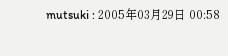mutsuki : 2005年03月29日 00:58